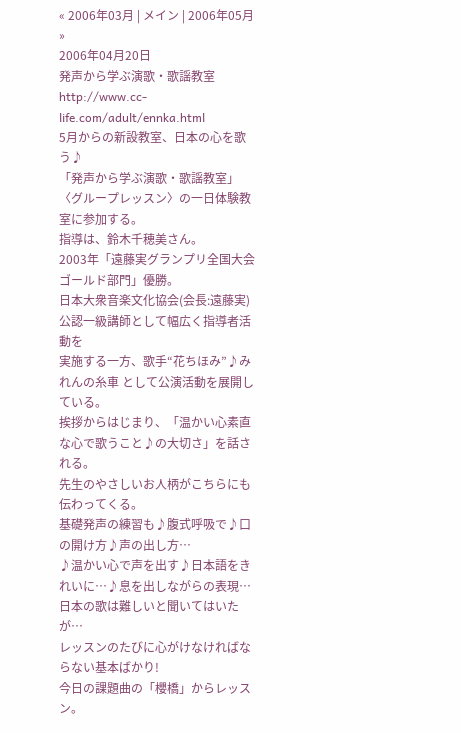« 2006年03月 | メイン | 2006年05月 »
2006年04月20日
発声から学ぶ演歌・歌謡教室
http://www.cc-life.com/adult/ennka.html
5月からの新設教室、日本の心を歌う♪
「発声から学ぶ演歌・歌謡教室」〈グループレッスン〉の一日体験教室に参加する。
指導は、鈴木千穂美さん。
2003年「遠藤実グランプリ全国大会ゴールド部門」優勝。
日本大衆音楽文化協会(会長:遠藤実)公認一級講師として幅広く指導者活動を
実施する一方、歌手“花ちほみ”♪みれんの糸車 として公演活動を展開している。
挨拶からはじまり、「温かい心素直な心で歌うこと♪の大切さ」を話される。
先生のやさしいお人柄がこちらにも伝わってくる。
基礎発声の練習も♪腹式呼吸で♪口の開け方♪声の出し方…
♪温かい心で声を出す♪日本語をきれいに…♪息を出しながらの表現…
日本の歌は難しいと聞いてはいたが…
レッスンのたびに心がけなければならない基本ばかり!
今日の課題曲の「櫻橋」からレッスン。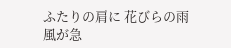ふたりの肩に 花びらの雨
風が急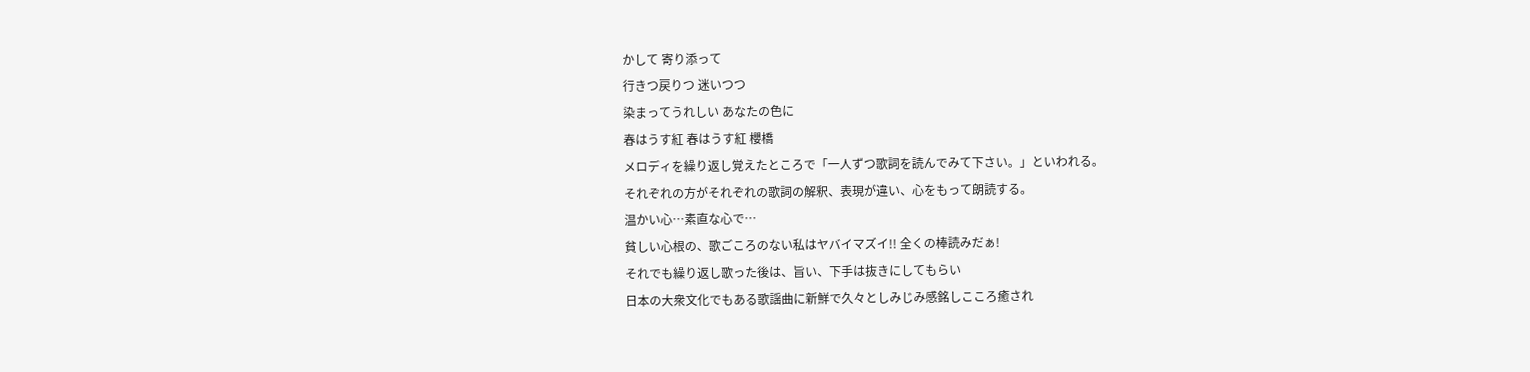かして 寄り添って
行きつ戻りつ 迷いつつ
染まってうれしい あなたの色に
春はうす紅 春はうす紅 櫻橋
メロディを繰り返し覚えたところで「一人ずつ歌詞を読んでみて下さい。」といわれる。
それぞれの方がそれぞれの歌詞の解釈、表現が違い、心をもって朗読する。
温かい心…素直な心で…
貧しい心根の、歌ごころのない私はヤバイマズイ!! 全くの棒読みだぁ!
それでも繰り返し歌った後は、旨い、下手は抜きにしてもらい
日本の大衆文化でもある歌謡曲に新鮮で久々としみじみ感銘しこころ癒され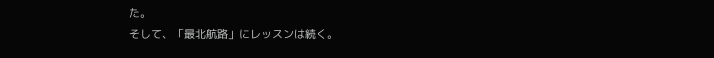た。
そして、「最北航路」にレッスンは続く。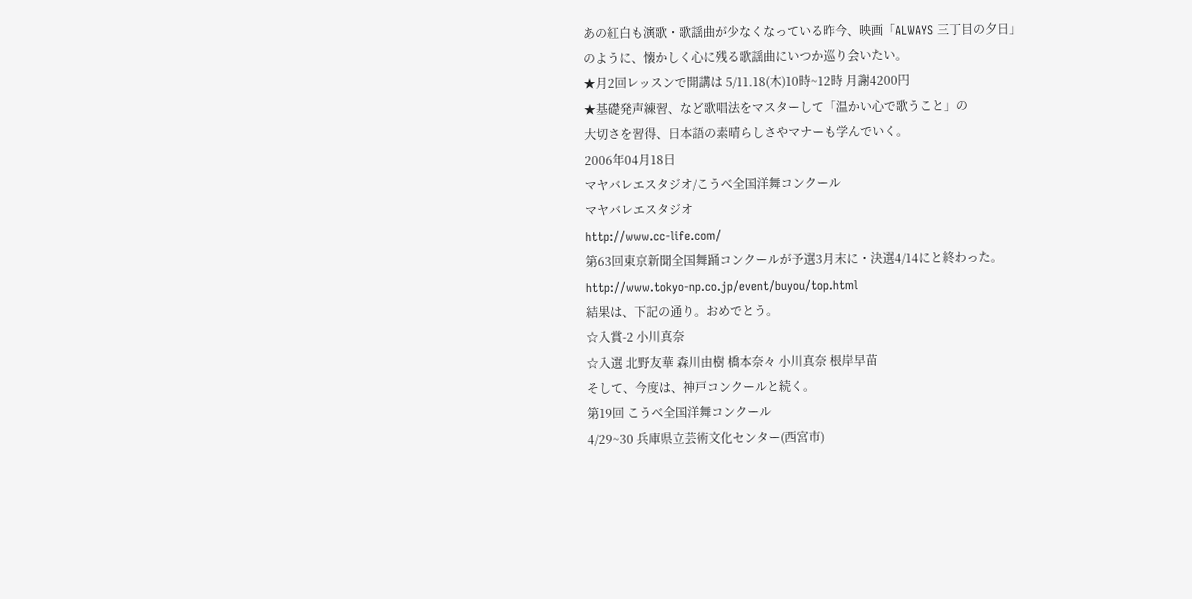あの紅白も演歌・歌謡曲が少なくなっている昨今、映画「ALWAYS 三丁目の夕日」
のように、懐かしく心に残る歌謡曲にいつか巡り会いたい。
★月2回レッスンで開講は 5/11.18(木)10時~12時 月謝4200円
★基礎発声練習、など歌唱法をマスターして「温かい心で歌うこと」の
大切さを習得、日本語の素晴らしさやマナーも学んでいく。
2006年04月18日
マヤバレエスタジオ/こうべ全国洋舞コンクール
マヤバレエスタジオ
http://www.cc-life.com/
第63回東京新聞全国舞踊コンクールが予選3月末に・決選4/14にと終わった。
http://www.tokyo-np.co.jp/event/buyou/top.html
結果は、下記の通り。おめでとう。
☆入賞-2 小川真奈
☆入選 北野友華 森川由樹 橋本奈々 小川真奈 根岸早苗
そして、今度は、神戸コンクールと続く。
第19回 こうべ全国洋舞コンクール
4/29~30 兵庫県立芸術文化センター(西宮市)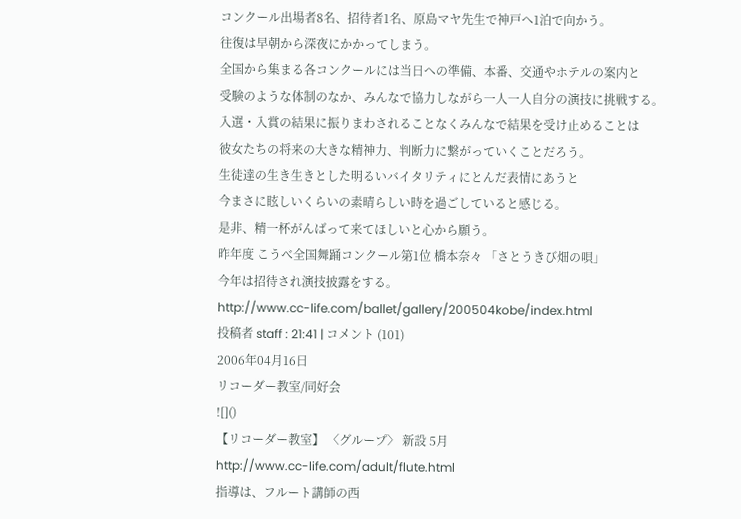コンクール出場者8名、招待者1名、原島マヤ先生で神戸へ1泊で向かう。
往復は早朝から深夜にかかってしまう。
全国から集まる各コンクールには当日への準備、本番、交通やホテルの案内と
受験のような体制のなか、みんなで協力しながら一人一人自分の演技に挑戦する。
入選・入賞の結果に振りまわされることなくみんなで結果を受け止めることは
彼女たちの将来の大きな精神力、判断力に繋がっていくことだろう。
生徒達の生き生きとした明るいバイタリティにとんだ表情にあうと
今まさに眩しいくらいの素晴らしい時を過ごしていると感じる。
是非、精一杯がんばって来てほしいと心から願う。
昨年度 こうべ全国舞踊コンクール第1位 橋本奈々 「さとうきび畑の唄」
今年は招待され演技披露をする。
http://www.cc-life.com/ballet/gallery/200504kobe/index.html
投稿者 staff : 21:41 | コメント (101)
2006年04月16日
リコーダー教室/同好会
![]()
【リコーダー教室】 〈グループ〉 新設 5月
http://www.cc-life.com/adult/flute.html
指導は、フルート講師の西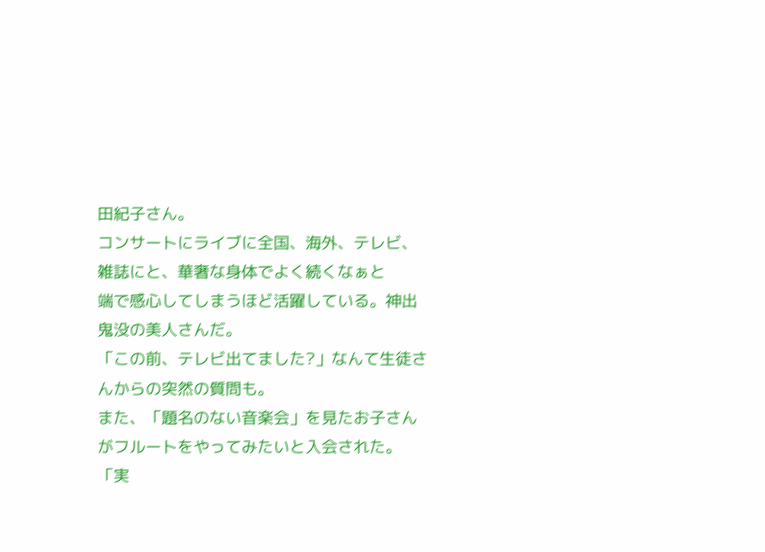田紀子さん。
コンサートにライブに全国、海外、テレビ、雑誌にと、華奢な身体でよく続くなぁと
端で感心してしまうほど活躍している。神出鬼没の美人さんだ。
「この前、テレビ出てました?」なんて生徒さんからの突然の質問も。
また、「題名のない音楽会」を見たお子さんがフルートをやってみたいと入会された。
「実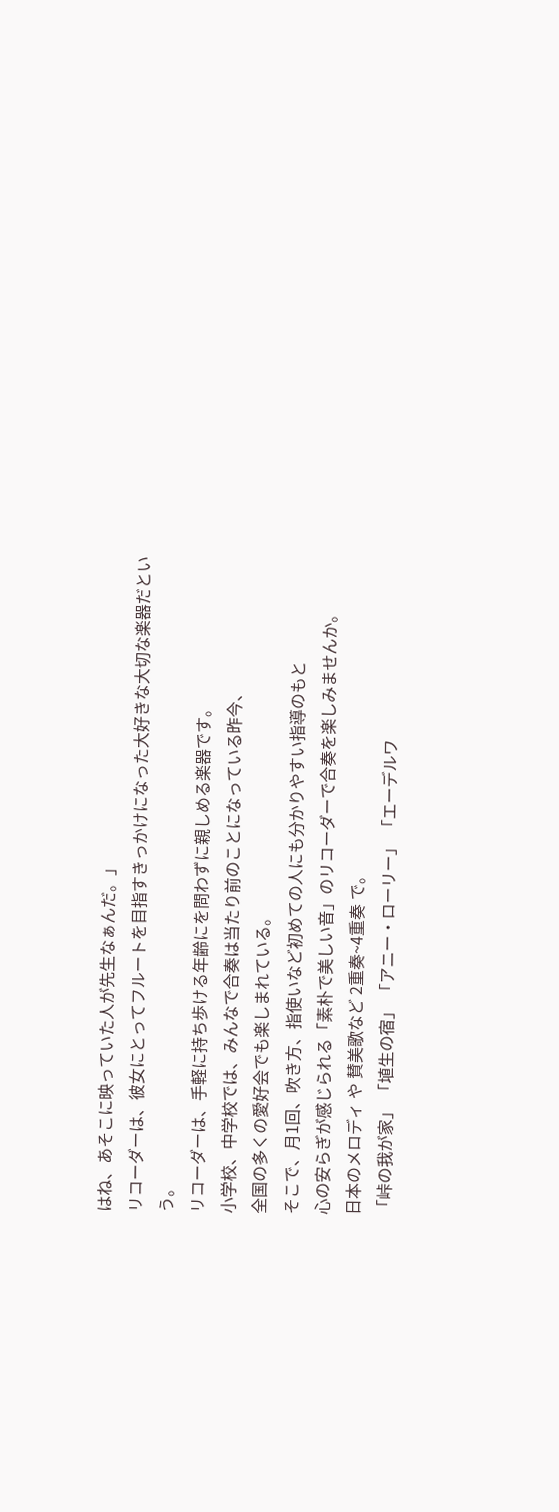はね、あそこに映っていた人が先生なぁんだ。」
リコーダーは、彼女にとってフルートを目指すきっかけになった大好きな大切な楽器だという。
リコーダーは、手軽に持ち歩ける年齢にを問わずに親しめる楽器です。
小学校、中学校では、みんなで合奏は当たり前のことになっている昨今、
全国の多くの愛好会でも楽しまれている。
そこで、月1回、吹き方、指使いなど初めての人にも分かりやすい指導のもと
心の安らぎが感じられる「素朴で美しい音」のリコーダーで合奏を楽しみませんか。
日本のメロディ や 賛美歌など 2重奏~4重奏 で。
「峠の我が家」 「埴生の宿」 「アニー・ローリー」 「エーデルワ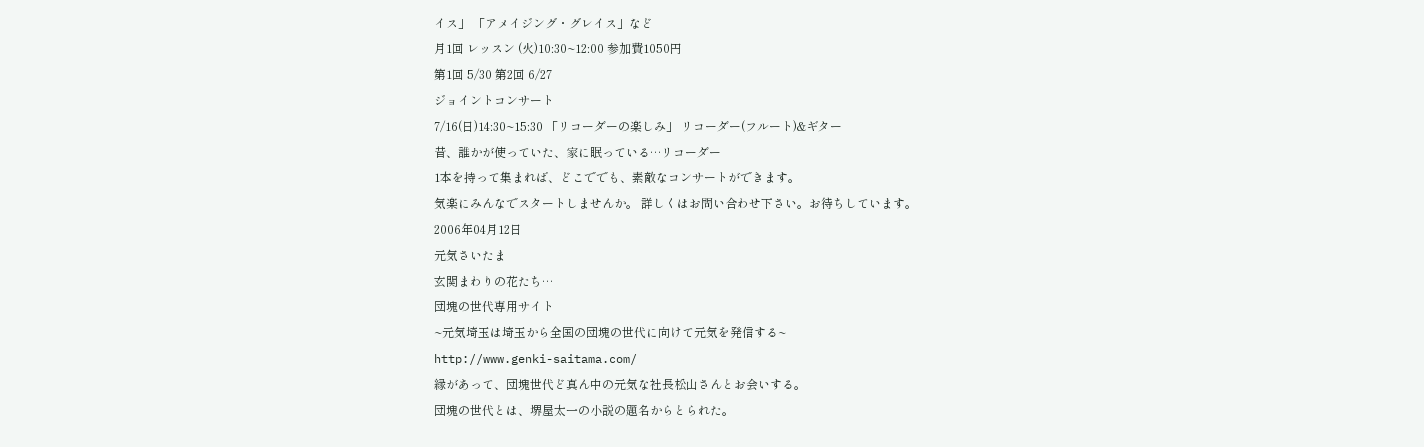イス」 「アメイジング・グレイス」など
月1回 レッスン (火)10:30~12:00 参加費1050円
第1回 5/30 第2回 6/27
ジョイントコンサート
7/16(日)14:30~15:30 「リコーダーの楽しみ」 リコーダー(フルート)&ギター
昔、誰かが使っていた、家に眠っている…リコーダー
1本を持って集まれば、どこででも、素敵なコンサートができます。
気楽にみんなでスタートしませんか。 詳しくはお問い合わせ下さい。お待ちしています。
2006年04月12日
元気さいたま
玄関まわりの花たち…
団塊の世代専用サイト
~元気埼玉は埼玉から全国の団塊の世代に向けて元気を発信する~
http://www.genki-saitama.com/
縁があって、団塊世代ど真ん中の元気な社長松山さんとお会いする。
団塊の世代とは、堺屋太一の小説の題名からとられた。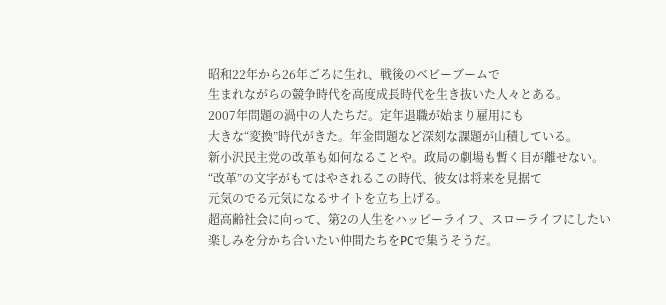昭和22年から26年ごろに生れ、戦後のベビーブームで
生まれながらの競争時代を高度成長時代を生き抜いた人々とある。
2007年問題の渦中の人たちだ。定年退職が始まり雇用にも
大きな“変換”時代がきた。年金問題など深刻な課題が山積している。
新小沢民主党の改革も如何なることや。政局の劇場も暫く目が離せない。
“改革”の文字がもてはやされるこの時代、彼女は将来を見据て
元気のでる元気になるサイトを立ち上げる。
超高齢社会に向って、第2の人生をハッピーライフ、スローライフにしたい
楽しみを分かち合いたい仲間たちをPCで集うそうだ。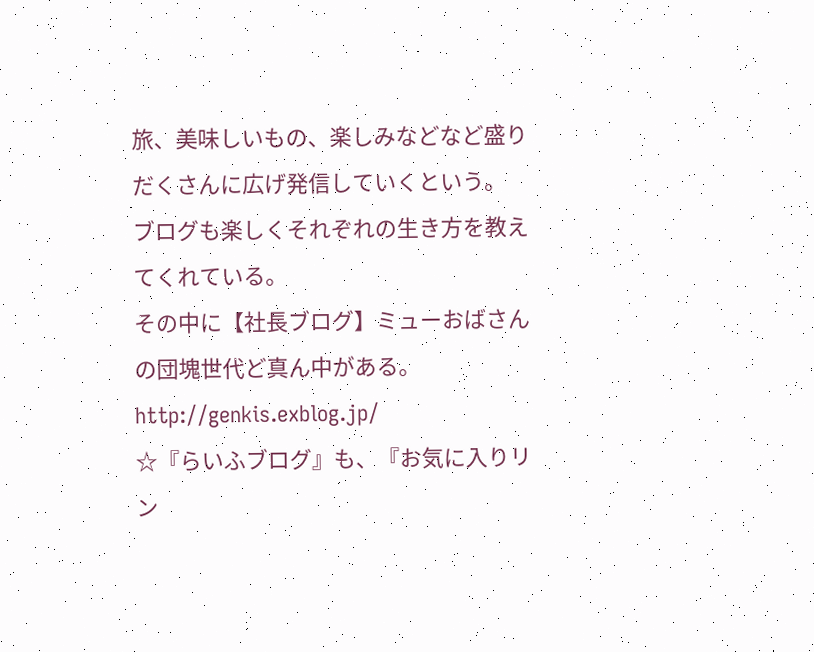旅、美味しいもの、楽しみなどなど盛りだくさんに広げ発信していくという。
ブログも楽しくそれぞれの生き方を教えてくれている。
その中に【社長ブログ】ミューおばさんの団塊世代ど真ん中がある。
http://genkis.exblog.jp/
☆『らいふブログ』も、『お気に入りリン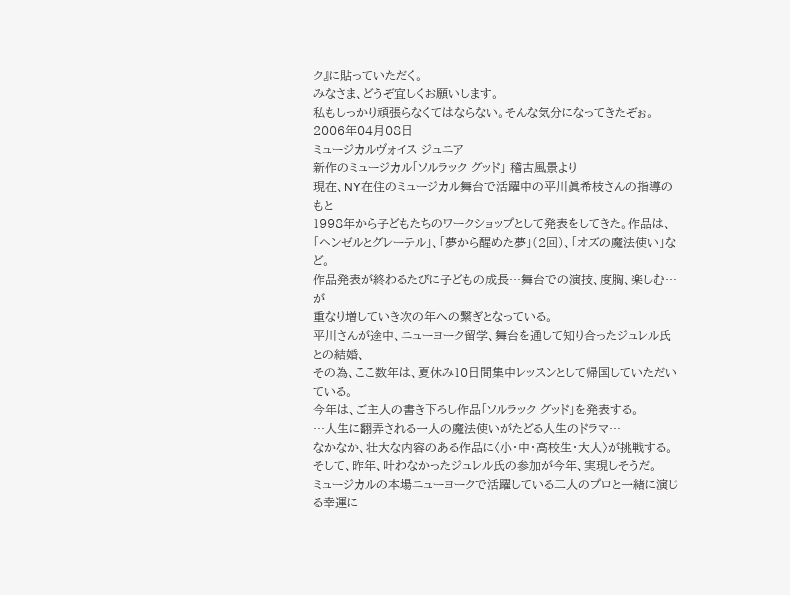ク』に貼っていただく。
みなさま、どうぞ宜しくお願いします。
私もしっかり頑張らなくてはならない。そんな気分になってきたぞぉ。
2006年04月08日
ミュージカルヴォイス ジュニア
新作のミュージカル「ソルラック グッド」 稽古風景より
現在、NY在住のミュージカル舞台で活躍中の平川眞希枝さんの指導のもと
1998年から子どもたちのワークショップとして発表をしてきた。作品は、
「ヘンゼルとグレーテル」、「夢から醒めた夢」(2回)、「オズの魔法使い」など。
作品発表が終わるたびに子どもの成長…舞台での演技、度胸、楽しむ…が
重なり増していき次の年への繋ぎとなっている。
平川さんが途中、ニューヨーク留学、舞台を通して知り合ったジュレル氏との結婚、
その為、ここ数年は、夏休み10日間集中レッスンとして帰国していただいている。
今年は、ご主人の書き下ろし作品「ソルラック グッド」を発表する。
…人生に翻弄される一人の魔法使いがたどる人生のドラマ…
なかなか、壮大な内容のある作品に〈小・中・高校生・大人〉が挑戦する。
そして、昨年、叶わなかったジュレル氏の参加が今年、実現しそうだ。
ミュージカルの本場ニューヨークで活躍している二人のプロと一緒に演じる幸運に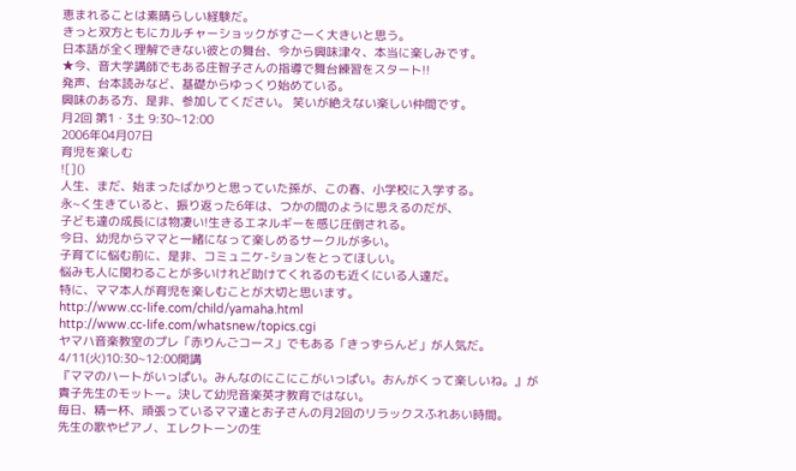恵まれることは素晴らしい経験だ。
きっと双方ともにカルチャーショックがすごーく大きいと思う。
日本語が全く理解できない彼との舞台、今から興味津々、本当に楽しみです。
★今、音大学講師でもある庄智子さんの指導で舞台練習をスタート!!
発声、台本読みなど、基礎からゆっくり始めている。
興味のある方、是非、参加してください。 笑いが絶えない楽しい仲間です。
月2回 第1・3土 9:30~12:00
2006年04月07日
育児を楽しむ
![]()
人生、まだ、始まったばかりと思っていた孫が、この春、小学校に入学する。
永~く生きていると、振り返った6年は、つかの間のように思えるのだが、
子ども達の成長には物凄い!生きるエネルギーを感じ圧倒される。
今日、幼児からママと一緒になって楽しめるサークルが多い。
子育てに悩む前に、是非、コミュニケ-ションをとってほしい。
悩みも人に関わることが多いけれど助けてくれるのも近くにいる人達だ。
特に、ママ本人が育児を楽しむことが大切と思います。
http://www.cc-life.com/child/yamaha.html
http://www.cc-life.com/whatsnew/topics.cgi
ヤマハ音楽教室のプレ「赤りんごコース」でもある「きっずらんど」が人気だ。
4/11(火)10:30~12:00開講
『ママのハートがいっぱい。みんなのにこにこがいっぱい。おんがくって楽しいね。』が
貴子先生のモットー。決して幼児音楽英才教育ではない。
毎日、精一杯、頑張っているママ達とお子さんの月2回のリラックスふれあい時間。
先生の歌やピアノ、エレクトーンの生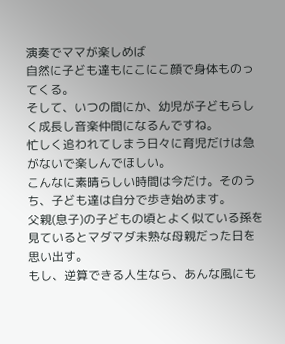演奏でママが楽しめば
自然に子ども達もにこにこ顔で身体ものってくる。
そして、いつの間にか、幼児が子どもらしく成長し音楽仲間になるんですね。
忙しく追われてしまう日々に育児だけは急がないで楽しんでほしい。
こんなに素晴らしい時間は今だけ。そのうち、子ども達は自分で歩き始めます。
父親(息子)の子どもの頃とよく似ている孫を見ているとマダマダ未熟な母親だった日を思い出す。
もし、逆算できる人生なら、あんな風にも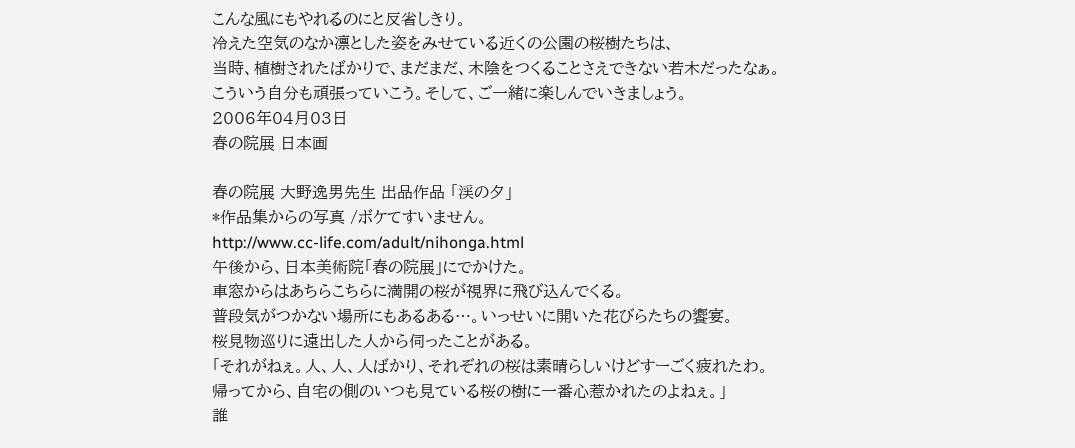こんな風にもやれるのにと反省しきり。
冷えた空気のなか凛とした姿をみせている近くの公園の桜樹たちは、
当時、植樹されたばかりで、まだまだ、木陰をつくることさえできない若木だったなぁ。
こういう自分も頑張っていこう。そして、ご一緒に楽しんでいきましょう。
2006年04月03日
春の院展 日本画

春の院展 大野逸男先生 出品作品 「渓の夕」
*作品集からの写真 /ボケてすいません。
http://www.cc-life.com/adult/nihonga.html
午後から、日本美術院「春の院展」にでかけた。
車窓からはあちらこちらに満開の桜が視界に飛び込んでくる。
普段気がつかない場所にもあるある…。いっせいに開いた花びらたちの饗宴。
桜見物巡りに遠出した人から伺ったことがある。
「それがねぇ。人、人、人ばかり、それぞれの桜は素晴らしいけどすーごく疲れたわ。
帰ってから、自宅の側のいつも見ている桜の樹に一番心惹かれたのよねぇ。」
誰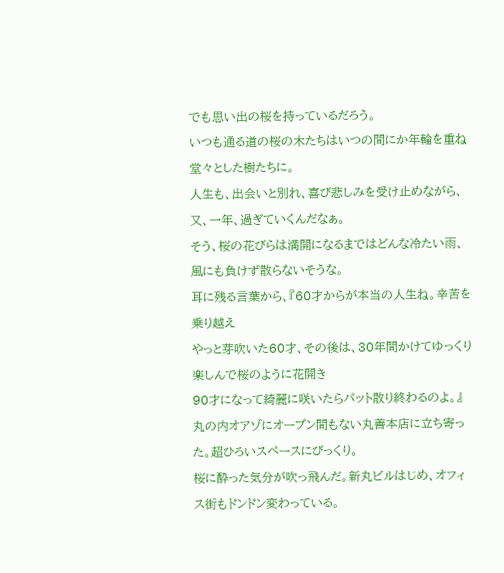でも思い出の桜を持っているだろう。
いつも通る道の桜の木たちはいつの間にか年輪を重ね堂々とした樹たちに。
人生も、出会いと別れ、喜び悲しみを受け止めながら、又、一年、過ぎていくんだなぁ。
そう、桜の花びらは満開になるまではどんな冷たい雨、風にも負けず散らないそうな。
耳に残る言葉から、『60才からが本当の人生ね。辛苦を乗り越え
やっと芽吹いた60才、その後は、30年間かけてゆっくり楽しんで桜のように花開き
90才になって綺麗に咲いたらパット散り終わるのよ。』
丸の内オアゾにオープン間もない丸善本店に立ち寄った。超ひろいスペースにびっくり。
桜に酔った気分が吹っ飛んだ。新丸ビルはじめ、オフィス街もドンドン変わっている。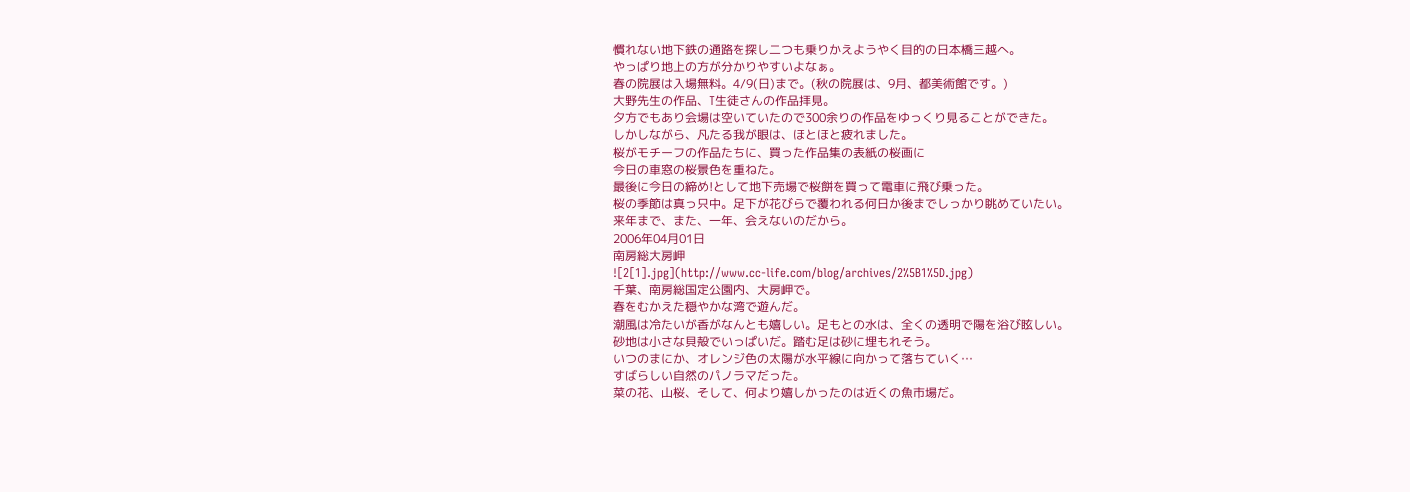慣れない地下鉄の通路を探し二つも乗りかえようやく目的の日本橋三越へ。
やっぱり地上の方が分かりやすいよなぁ。
春の院展は入場無料。4/9(日)まで。(秋の院展は、9月、都美術館です。)
大野先生の作品、T生徒さんの作品拝見。
夕方でもあり会場は空いていたので300余りの作品をゆっくり見ることができた。
しかしながら、凡たる我が眼は、ほとほと疲れました。
桜がモチーフの作品たちに、買った作品集の表紙の桜画に
今日の車窓の桜景色を重ねた。
最後に今日の締め!として地下売場で桜餅を買って電車に飛び乗った。
桜の季節は真っ只中。足下が花びらで覆われる何日か後までしっかり眺めていたい。
来年まで、また、一年、会えないのだから。
2006年04月01日
南房総大房岬
![2[1].jpg](http://www.cc-life.com/blog/archives/2%5B1%5D.jpg)
千葉、南房総国定公園内、大房岬で。
春をむかえた穏やかな湾で遊んだ。
潮風は冷たいが香がなんとも嬉しい。足もとの水は、全くの透明で陽を浴び眩しい。
砂地は小さな貝殻でいっぱいだ。踏む足は砂に埋もれそう。
いつのまにか、オレンジ色の太陽が水平線に向かって落ちていく…
すばらしい自然のパノラマだった。
菜の花、山桜、そして、何より嬉しかったのは近くの魚市場だ。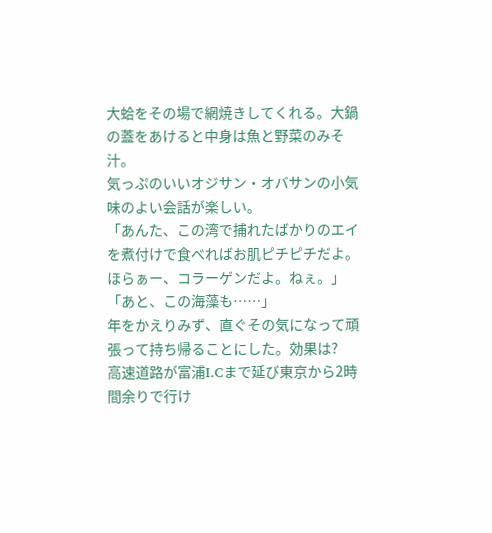大蛤をその場で網焼きしてくれる。大鍋の蓋をあけると中身は魚と野菜のみそ汁。
気っぷのいいオジサン・オバサンの小気味のよい会話が楽しい。
「あんた、この湾で捕れたばかりのエイを煮付けで食べればお肌ピチピチだよ。
ほらぁー、コラーゲンだよ。ねぇ。」「あと、この海藻も……」
年をかえりみず、直ぐその気になって頑張って持ち帰ることにした。効果は?
高速道路が富浦I.Cまで延び東京から2時間余りで行け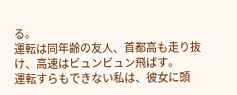る。
運転は同年齢の友人、首都高も走り抜け、高速はビュンビュン飛ばす。
運転すらもできない私は、彼女に頭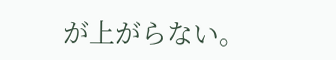が上がらない。